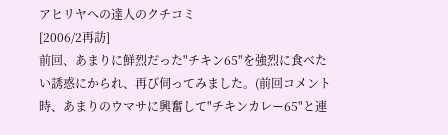アヒリヤへの達人のクチコミ
[2006/2再訪]
前回、あまりに鮮烈だった"チキン65"を強烈に食べたい誘惑にかられ、再び伺ってみました。(前回コメント時、あまりのウマサに興奮して"チキンカレー65"と連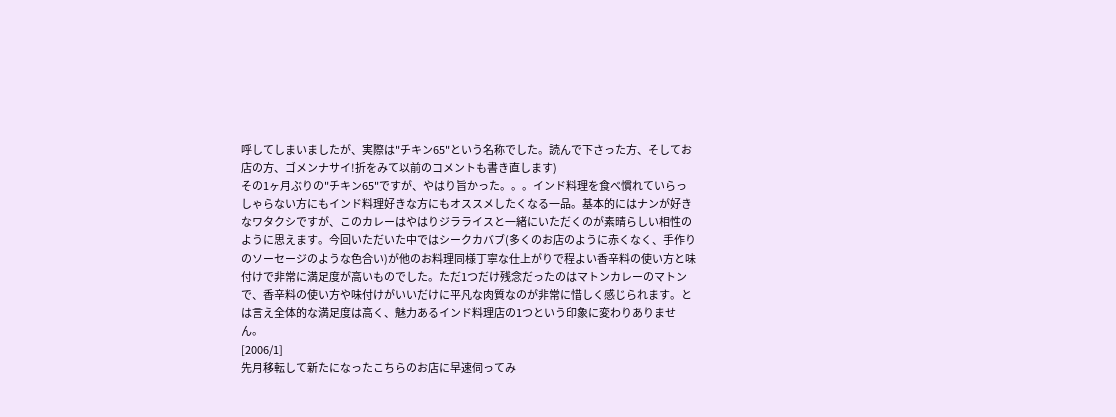呼してしまいましたが、実際は"チキン65"という名称でした。読んで下さった方、そしてお店の方、ゴメンナサイ!折をみて以前のコメントも書き直します)
その1ヶ月ぶりの"チキン65"ですが、やはり旨かった。。。インド料理を食べ慣れていらっしゃらない方にもインド料理好きな方にもオススメしたくなる一品。基本的にはナンが好きなワタクシですが、このカレーはやはりジラライスと一緒にいただくのが素晴らしい相性のように思えます。今回いただいた中ではシークカバブ(多くのお店のように赤くなく、手作りのソーセージのような色合い)が他のお料理同様丁寧な仕上がりで程よい香辛料の使い方と味付けで非常に満足度が高いものでした。ただ1つだけ残念だったのはマトンカレーのマトンで、香辛料の使い方や味付けがいいだけに平凡な肉質なのが非常に惜しく感じられます。とは言え全体的な満足度は高く、魅力あるインド料理店の1つという印象に変わりありません。
[2006/1]
先月移転して新たになったこちらのお店に早速伺ってみ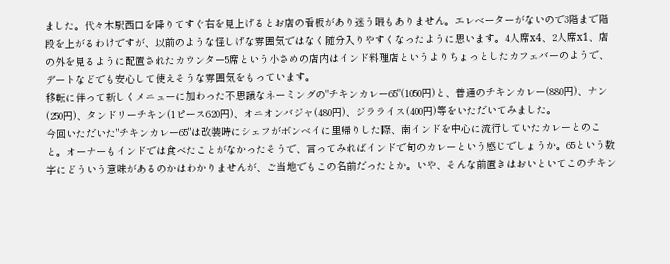ました。代々木駅西口を降りてすぐ右を見上げるとお店の看板があり迷う暇もありません。エレベーターがないので3階まで階段を上がるわけですが、以前のような怪しげな雰囲気ではなく随分入りやすくなったように思います。4人席x4、2人席x1、店の外を見るように配置されたカウンター5席という小さめの店内はインド料理店というよりちょっとしたカフェバーのようで、デートなどでも安心して使えそうな雰囲気をもっています。
移転に伴って新しくメニューに加わった不思議なネーミングの"チキンカレー65"(1050円)と、普通のチキンカレー(880円)、ナン(250円)、タンドリーチキン(1ピース620円)、オニオンバジャ(480円)、ジラライス(400円)等をいただいてみました。
今回いただいた"チキンカレー65"は改装時にシェフがボンベイに里帰りした際、南インドを中心に流行していたカレーとのこと。オーナーもインドでは食べたことがなかったそうで、言ってみればインドで旬のカレーという感じでしょうか。65という数字にどういう意味があるのかはわかりませんが、ご当地でもこの名前だったとか。いや、そんな前置きはおいといてこのチキン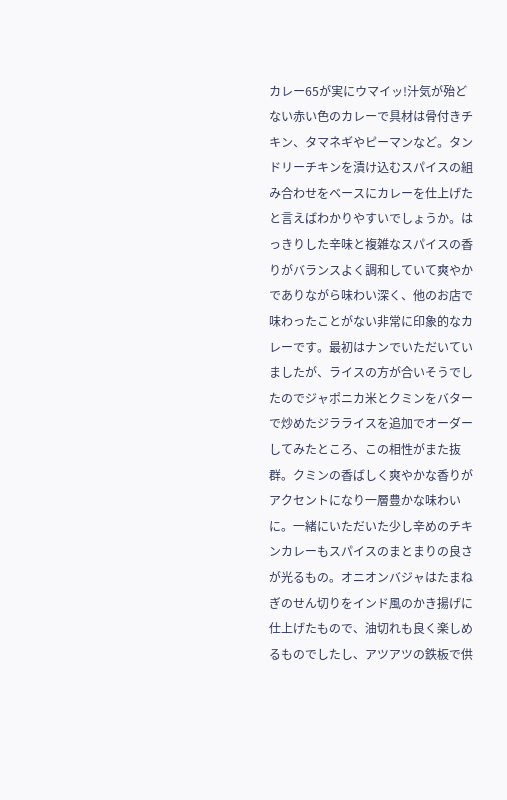カレー65が実にウマイッ!汁気が殆どない赤い色のカレーで具材は骨付きチキン、タマネギやピーマンなど。タンドリーチキンを漬け込むスパイスの組み合わせをベースにカレーを仕上げたと言えばわかりやすいでしょうか。はっきりした辛味と複雑なスパイスの香りがバランスよく調和していて爽やかでありながら味わい深く、他のお店で味わったことがない非常に印象的なカレーです。最初はナンでいただいていましたが、ライスの方が合いそうでしたのでジャポニカ米とクミンをバターで炒めたジラライスを追加でオーダーしてみたところ、この相性がまた抜群。クミンの香ばしく爽やかな香りがアクセントになり一層豊かな味わいに。一緒にいただいた少し辛めのチキンカレーもスパイスのまとまりの良さが光るもの。オニオンバジャはたまねぎのせん切りをインド風のかき揚げに仕上げたもので、油切れも良く楽しめるものでしたし、アツアツの鉄板で供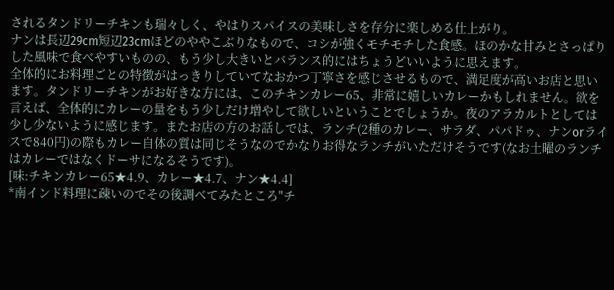されるタンドリーチキンも瑞々しく、やはりスパイスの美味しさを存分に楽しめる仕上がり。
ナンは長辺29cm短辺23cmほどのややこぶりなもので、コシが強くモチモチした食感。ほのかな甘みとさっぱりした風味で食べやすいものの、もう少し大きいとバランス的にはちょうどいいように思えます。
全体的にお料理ごとの特徴がはっきりしていてなおかつ丁寧さを感じさせるもので、満足度が高いお店と思います。タンドリーチキンがお好きな方には、このチキンカレー65、非常に嬉しいカレーかもしれません。欲を言えば、全体的にカレーの量をもう少しだけ増やして欲しいということでしょうか。夜のアラカルトとしては少し少ないように感じます。またお店の方のお話しでは、ランチ(2種のカレー、サラダ、パパドゥ、ナンorライスで840円)の際もカレー自体の質は同じそうなのでかなりお得なランチがいただけそうです(なお土曜のランチはカレーではなくドーサになるそうです)。
[味:チキンカレー65★4.9、カレー★4.7、ナン★4.4]
*南インド料理に疎いのでその後調べてみたところ"チ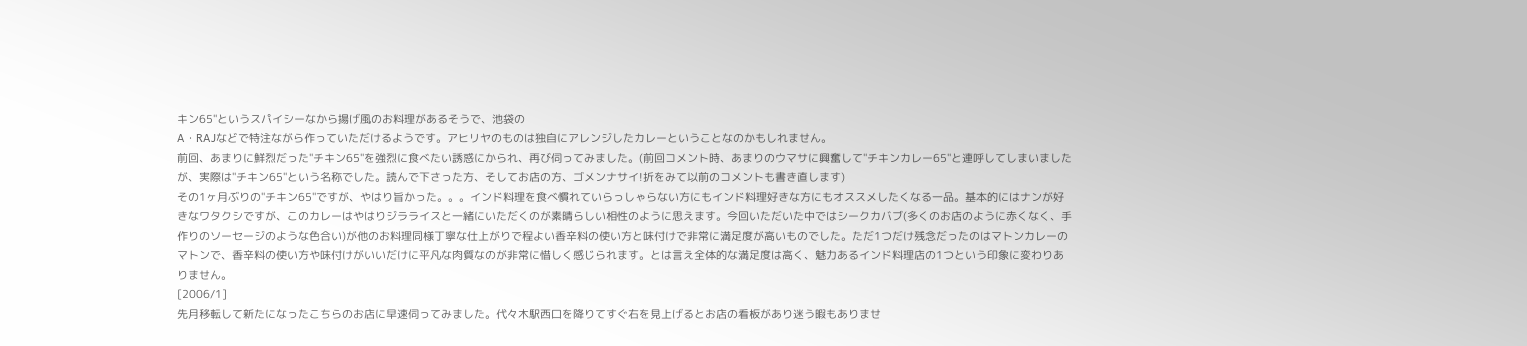キン65"というスパイシーなから揚げ風のお料理があるそうで、池袋の
A・RAJなどで特注ながら作っていただけるようです。アヒリヤのものは独自にアレンジしたカレーということなのかもしれません。
前回、あまりに鮮烈だった"チキン65"を強烈に食べたい誘惑にかられ、再び伺ってみました。(前回コメント時、あまりのウマサに興奮して"チキンカレー65"と連呼してしまいましたが、実際は"チキン65"という名称でした。読んで下さった方、そしてお店の方、ゴメンナサイ!折をみて以前のコメントも書き直します)
その1ヶ月ぶりの"チキン65"ですが、やはり旨かった。。。インド料理を食べ慣れていらっしゃらない方にもインド料理好きな方にもオススメしたくなる一品。基本的にはナンが好きなワタクシですが、このカレーはやはりジラライスと一緒にいただくのが素晴らしい相性のように思えます。今回いただいた中ではシークカバブ(多くのお店のように赤くなく、手作りのソーセージのような色合い)が他のお料理同様丁寧な仕上がりで程よい香辛料の使い方と味付けで非常に満足度が高いものでした。ただ1つだけ残念だったのはマトンカレーのマトンで、香辛料の使い方や味付けがいいだけに平凡な肉質なのが非常に惜しく感じられます。とは言え全体的な満足度は高く、魅力あるインド料理店の1つという印象に変わりありません。
[2006/1]
先月移転して新たになったこちらのお店に早速伺ってみました。代々木駅西口を降りてすぐ右を見上げるとお店の看板があり迷う暇もありませ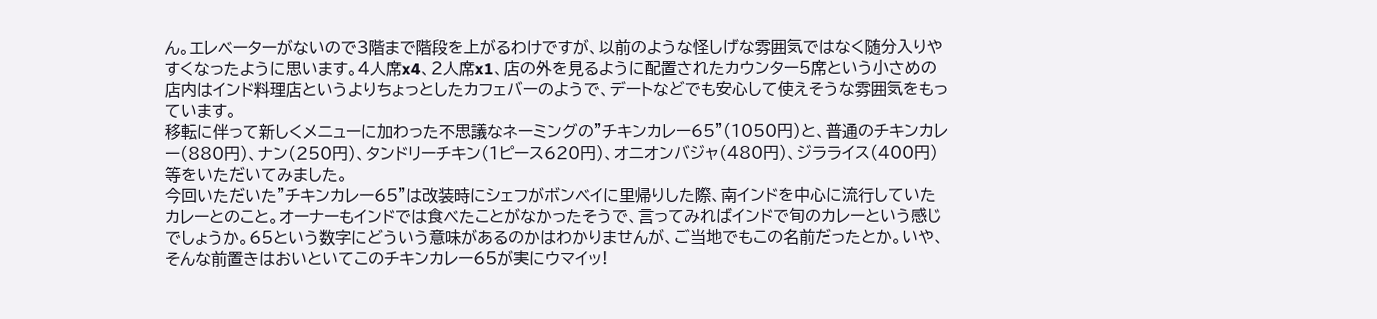ん。エレベーターがないので3階まで階段を上がるわけですが、以前のような怪しげな雰囲気ではなく随分入りやすくなったように思います。4人席x4、2人席x1、店の外を見るように配置されたカウンター5席という小さめの店内はインド料理店というよりちょっとしたカフェバーのようで、デートなどでも安心して使えそうな雰囲気をもっています。
移転に伴って新しくメニューに加わった不思議なネーミングの"チキンカレー65"(1050円)と、普通のチキンカレー(880円)、ナン(250円)、タンドリーチキン(1ピース620円)、オニオンバジャ(480円)、ジラライス(400円)等をいただいてみました。
今回いただいた"チキンカレー65"は改装時にシェフがボンベイに里帰りした際、南インドを中心に流行していたカレーとのこと。オーナーもインドでは食べたことがなかったそうで、言ってみればインドで旬のカレーという感じでしょうか。65という数字にどういう意味があるのかはわかりませんが、ご当地でもこの名前だったとか。いや、そんな前置きはおいといてこのチキンカレー65が実にウマイッ!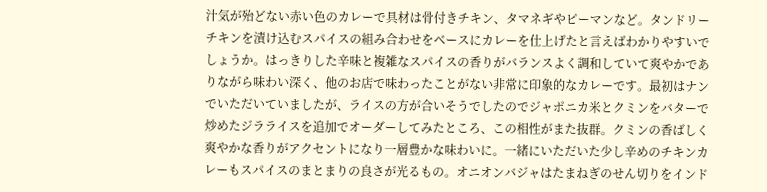汁気が殆どない赤い色のカレーで具材は骨付きチキン、タマネギやピーマンなど。タンドリーチキンを漬け込むスパイスの組み合わせをベースにカレーを仕上げたと言えばわかりやすいでしょうか。はっきりした辛味と複雑なスパイスの香りがバランスよく調和していて爽やかでありながら味わい深く、他のお店で味わったことがない非常に印象的なカレーです。最初はナンでいただいていましたが、ライスの方が合いそうでしたのでジャポニカ米とクミンをバターで炒めたジラライスを追加でオーダーしてみたところ、この相性がまた抜群。クミンの香ばしく爽やかな香りがアクセントになり一層豊かな味わいに。一緒にいただいた少し辛めのチキンカレーもスパイスのまとまりの良さが光るもの。オニオンバジャはたまねぎのせん切りをインド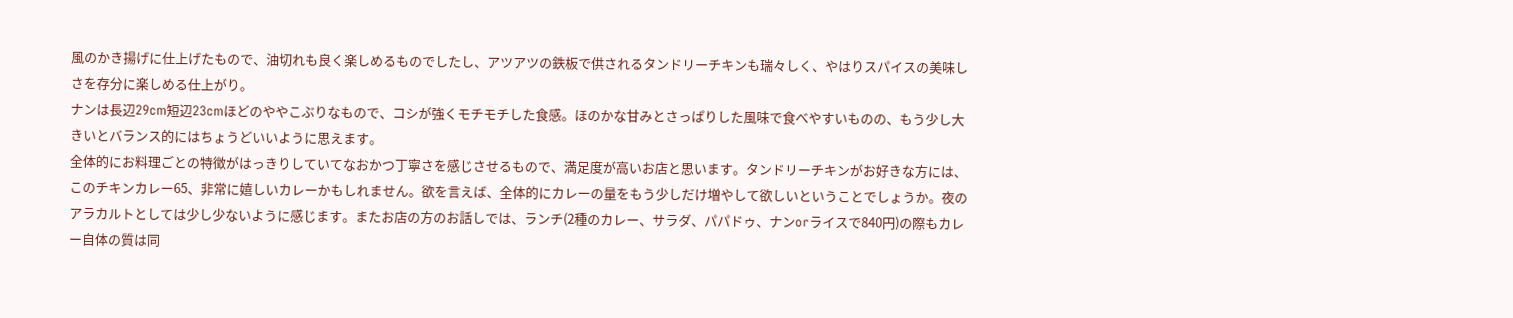風のかき揚げに仕上げたもので、油切れも良く楽しめるものでしたし、アツアツの鉄板で供されるタンドリーチキンも瑞々しく、やはりスパイスの美味しさを存分に楽しめる仕上がり。
ナンは長辺29cm短辺23cmほどのややこぶりなもので、コシが強くモチモチした食感。ほのかな甘みとさっぱりした風味で食べやすいものの、もう少し大きいとバランス的にはちょうどいいように思えます。
全体的にお料理ごとの特徴がはっきりしていてなおかつ丁寧さを感じさせるもので、満足度が高いお店と思います。タンドリーチキンがお好きな方には、このチキンカレー65、非常に嬉しいカレーかもしれません。欲を言えば、全体的にカレーの量をもう少しだけ増やして欲しいということでしょうか。夜のアラカルトとしては少し少ないように感じます。またお店の方のお話しでは、ランチ(2種のカレー、サラダ、パパドゥ、ナンorライスで840円)の際もカレー自体の質は同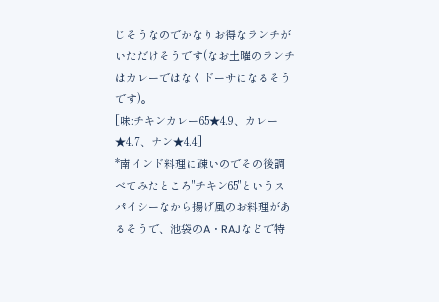じそうなのでかなりお得なランチがいただけそうです(なお土曜のランチはカレーではなくドーサになるそうです)。
[味:チキンカレー65★4.9、カレー★4.7、ナン★4.4]
*南インド料理に疎いのでその後調べてみたところ"チキン65"というスパイシーなから揚げ風のお料理があるそうで、池袋のA・RAJなどで特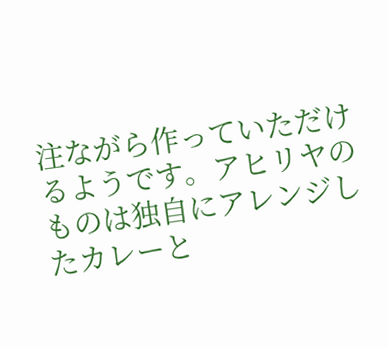注ながら作っていただけるようです。アヒリヤのものは独自にアレンジしたカレーと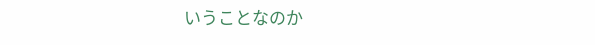いうことなのか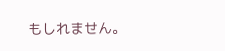もしれません。